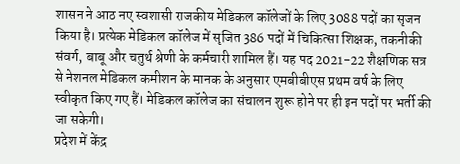शासन ने आठ नए स्वशासी राजकीय मेडिकल कॉलेजों के लिए 3088 पदों का सृजन किया है। प्रत्येक मेडिकल कॉलेज में सृजित 386 पदों में चिकित्सा शिक्षक, तकनीकी संवर्ग, बाबू और चतुर्थ श्रेणी के कर्मचारी शामिल हैं। यह पद 2021-22 शैक्षणिक सत्र से नेशनल मेडिकल कमीशन के मानक के अनुसार एमबीबीएस प्रथम वर्ष के लिए स्वीकृत किए गए हैं। मेडिकल कॉलेज का संचालन शुरू होने पर ही इन पदों पर भर्ती की जा सकेगी।
प्रदेश में केंद्र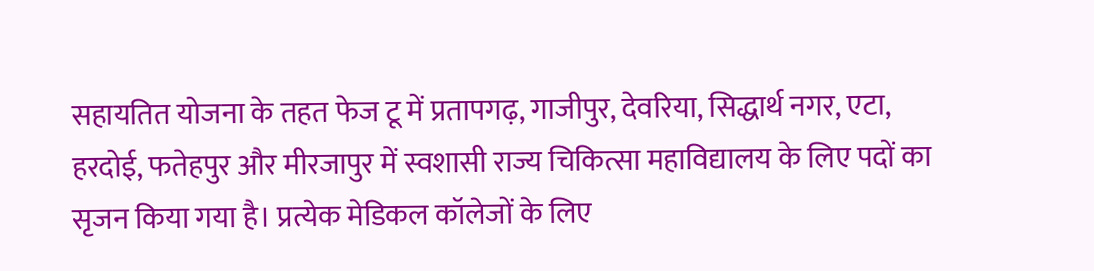सहायतित योजना के तहत फेज टू में प्रतापगढ़, गाजीपुर, देवरिया, सिद्धार्थ नगर, एटा, हरदोई, फतेहपुर और मीरजापुर में स्वशासी राज्य चिकित्सा महाविद्यालय के लिए पदों का सृजन किया गया है। प्रत्येक मेडिकल कॉलेजों के लिए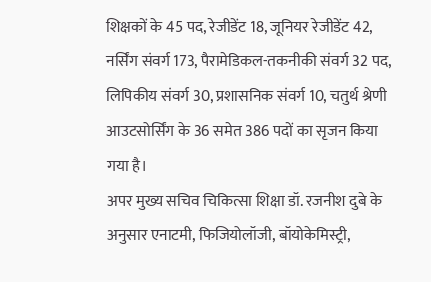शिक्षकों के 45 पद, रेजीडेंट 18, जूनियर रेजीडेंट 42, नर्सिंग संवर्ग 173, पैरामेडिकल-तकनीकी संवर्ग 32 पद, लिपिकीय संवर्ग 30, प्रशासनिक संवर्ग 10, चतुर्थ श्रेणी आउटसोर्सिंग के 36 समेत 386 पदों का सृजन किया गया है।
अपर मुख्य सचिव चिकित्सा शिक्षा डॉ. रजनीश दुबे के अनुसार एनाटमी, फिजियोलॉजी, बॉयोकेमिस्ट्री,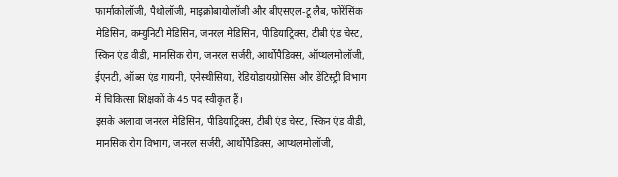फार्माकोलॉजी, पैथोलॉजी, माइक्रोबायोलॉजी और बीएसएल-टू लैब, फोरेंसिंक मेडिसिन, कम्युनिटी मेडिसिन, जनरल मेडिसिन, पीडियाट्रिक्स, टीबी एंड चेस्ट, स्किन एंड वीडी, मानसिक रोग, जनरल सर्जरी, आर्थोपैडिक्स, ऑप्थलमोलॉजी, ईएनटी, ऑब्स एंड गायनी, एनेस्थीसिया, रेडियोडायग्रोसिस और डेंटिस्ट्री विभाग में चिकित्सा शिक्षकों के 45 पद स्वीकृत हैं।
इसके अलावा जनरल मेडिसिन, पीडियाट्रिक्स, टीबी एंड चेस्ट, स्किन एंड वीडी, मानसिक रोग विभाग, जनरल सर्जरी, आर्थोपैडिक्स, आप्थलमोलॉजी,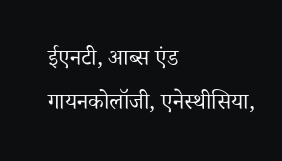ईएनटी, आब्स एंड गायनकोलॉजी, एनेस्थीसिया,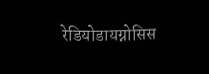रेडियोडायग्नोसिस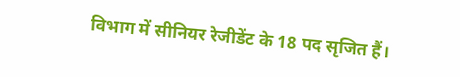विभाग में सीनियर रेजीडेंट के 18 पद सृजित हैं।